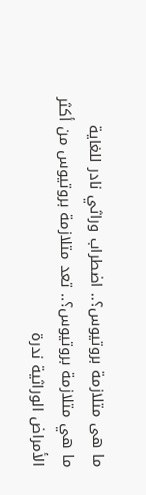ما هى متلازمة بروتيوس؟.. اضطراب وراثي نادر للغاية
ما هي متلازمة بروتيوس؟.. تعد متلازمة بروتيوس من أكثر الأمراض الوراثية ندرة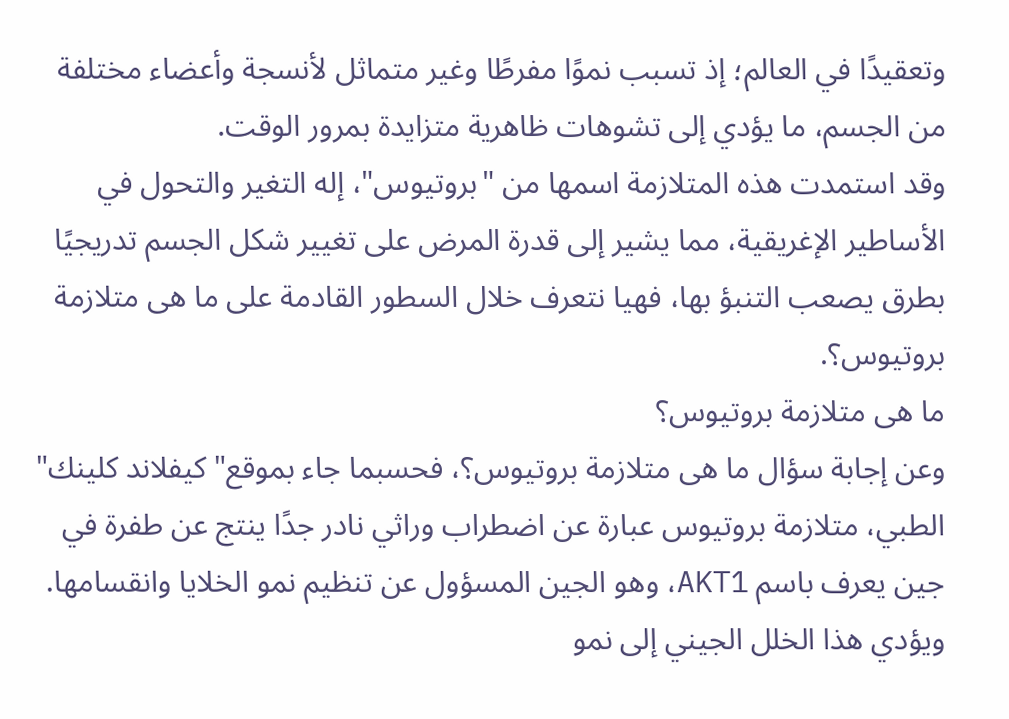وتعقيدًا في العالم؛ إذ تسبب نموًا مفرطًا وغير متماثل لأنسجة وأعضاء مختلفة من الجسم، ما يؤدي إلى تشوهات ظاهرية متزايدة بمرور الوقت.
وقد استمدت هذه المتلازمة اسمها من "بروتيوس"، إله التغير والتحول في الأساطير الإغريقية، مما يشير إلى قدرة المرض على تغيير شكل الجسم تدريجيًا بطرق يصعب التنبؤ بها، فهيا نتعرف خلال السطور القادمة على ما هى متلازمة بروتيوس؟.
ما هى متلازمة بروتيوس؟
وعن إجابة سؤال ما هى متلازمة بروتيوس؟، فحسبما جاء بموقع"كيفلاند كلينك" الطبي، متلازمة بروتيوس عبارة عن اضطراب وراثي نادر جدًا ينتج عن طفرة في جين يعرف باسم AKT1، وهو الجين المسؤول عن تنظيم نمو الخلايا وانقسامها.
ويؤدي هذا الخلل الجيني إلى نمو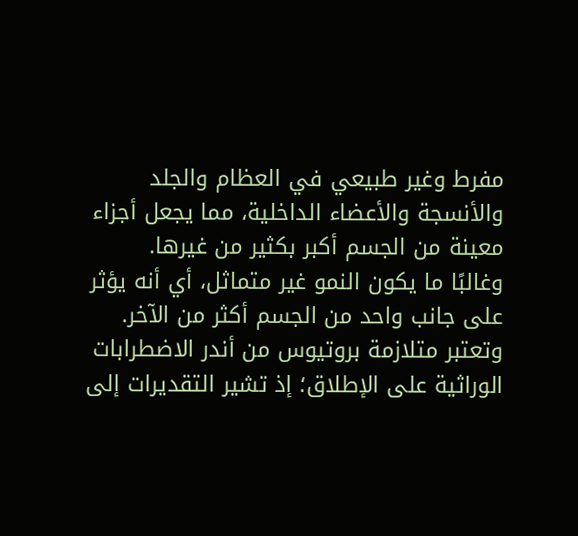مفرط وغير طبيعي في العظام والجلد والأنسجة والأعضاء الداخلية، مما يجعل أجزاء معينة من الجسم أكبر بكثير من غيرها.
وغالبًا ما يكون النمو غير متماثل، أي أنه يؤثر على جانب واحد من الجسم أكثر من الآخر.
وتعتبر متلازمة بروتيوس من أندر الاضطرابات الوراثية على الإطلاق؛ إذ تشير التقديرات إلى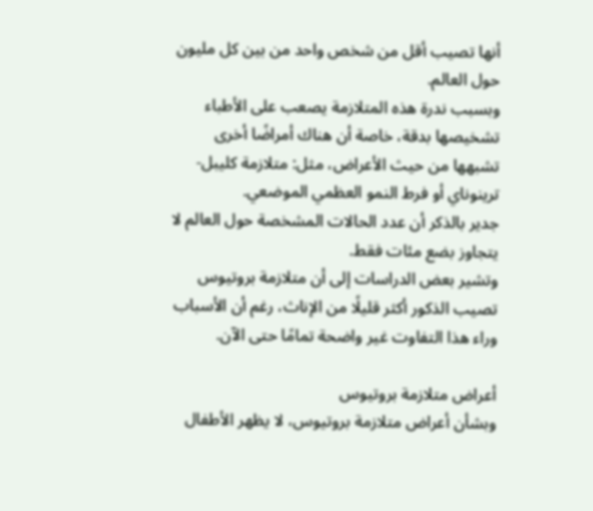أنها تصيب أقل من شخص واحد من بين كل مليون حول العالم.
وبسبب ندرة هذه المتلازمة يصعب على الأطباء تشخيصها بدقة، خاصة أن هناك أمراضًا أخرى تشبهها من حيث الأعراض، مثل: متلازمة كليبل-ترينوناي أو فرط النمو العظمي الموضعي.
جدير بالذكر أن عدد الحالات المشخصة حول العالم لا يتجاوز بضع مئات فقط.
وتشير بعض الدراسات إلى أن متلازمة بروتيوس تصيب الذكور أكثر قليلًا من الإناث، رغم أن الأسباب وراء هذا التفاوت غير واضحة تمامًا حتى الآن.

أعراض متلازمة بروتيوس
وبشأن أعراض متلازمة بروتيوس، لا يظهر الأطفال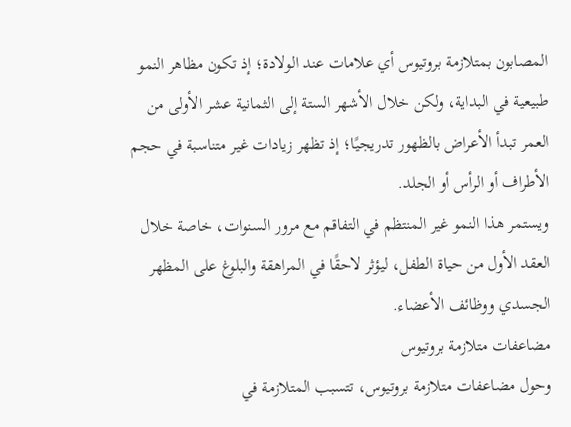المصابون بمتلازمة بروتيوس أي علامات عند الولادة؛ إذ تكون مظاهر النمو طبيعية في البداية، ولكن خلال الأشهر الستة إلى الثمانية عشر الأولى من العمر تبدأ الأعراض بالظهور تدريجيًا؛ إذ تظهر زيادات غير متناسبة في حجم الأطراف أو الرأس أو الجلد.
ويستمر هذا النمو غير المنتظم في التفاقم مع مرور السنوات، خاصة خلال العقد الأول من حياة الطفل، ليؤثر لاحقًا في المراهقة والبلوغ على المظهر الجسدي ووظائف الأعضاء.
مضاعفات متلازمة بروتيوس
وحول مضاعفات متلازمة بروتيوس، تتسبب المتلازمة في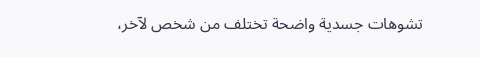تشوهات جسدية واضحة تختلف من شخص لآخر،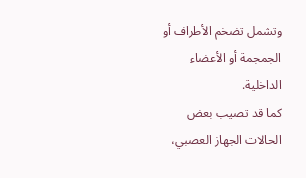وتشمل تضخم الأطراف أو الجمجمة أو الأعضاء الداخلية.
كما قد تصيب بعض الحالات الجهاز العصبي،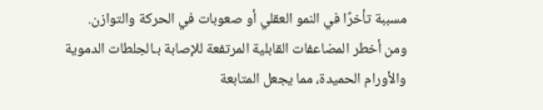مسببة تأخرًا في النمو العقلي أو صعوبات في الحركة والتوازن.
ومن أخطر المضاعفات القابلية المرتفعة للإصابة بـالجلطات الدموية والأورام الحميدة، مما يجعل المتابعة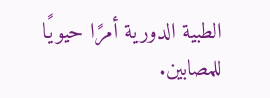الطبية الدورية أمرًا حيويًا للمصابين.